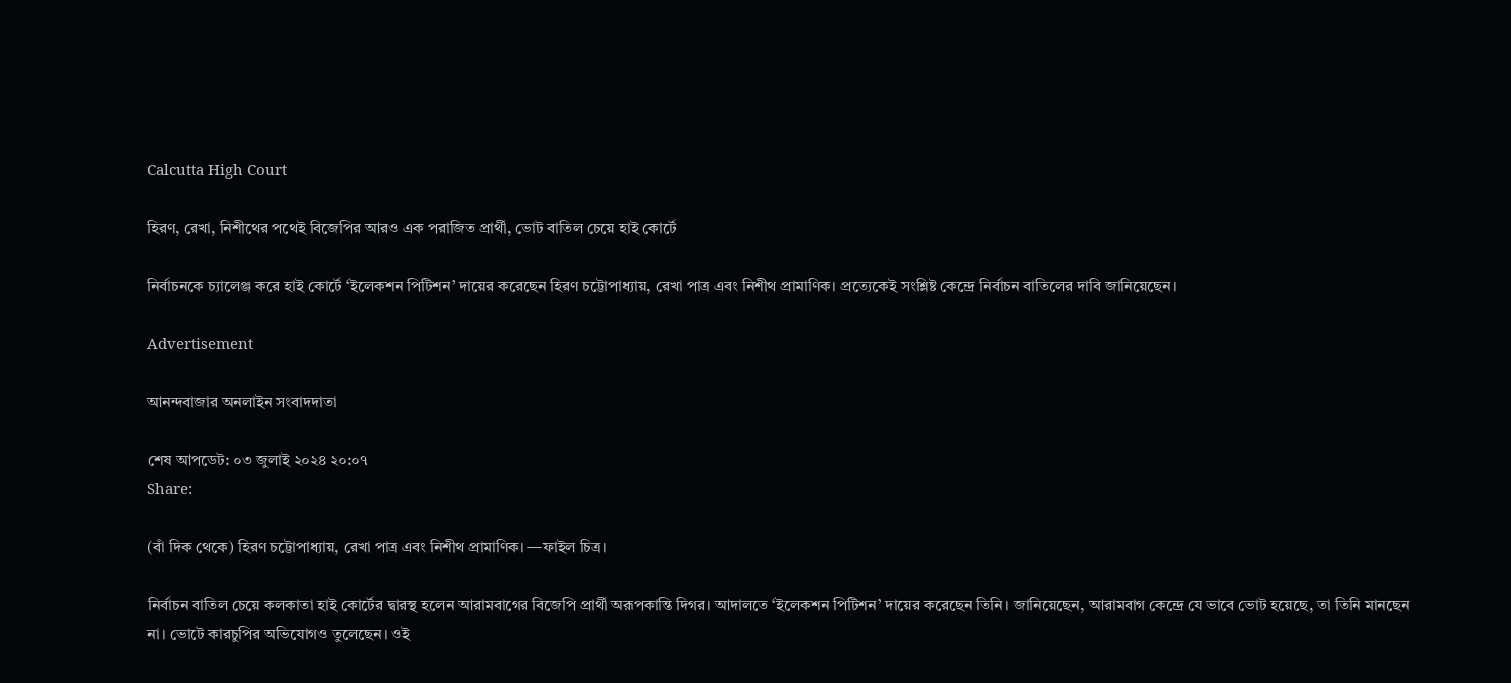Calcutta High Court

হিরণ, রেখা, নিশীথের পথেই বিজেপির আরও এক পরাজিত প্রার্থী, ভোট বাতিল চেয়ে হাই কোর্টে

নির্বাচনকে চ্যালেঞ্জ করে হাই কোর্টে ‘ইলেকশন পিটিশন’ দায়ের করেছেন হিরণ চট্টোপাধ্যায়, রেখা পাত্র এবং নিশীথ প্রামাণিক। প্রত্যেকেই সংশ্লিষ্ট কেন্দ্রে নির্বাচন বাতিলের দাবি জানিয়েছেন।

Advertisement

আনন্দবাজার অনলাইন সংবাদদাতা

শেষ আপডেট: ০৩ জুলাই ২০২৪ ২০:০৭
Share:

(বাঁ দিক থেকে) হিরণ চট্টোপাধ্যায়, রেখা পাত্র এবং নিশীথ প্রামাণিক। —ফাইল চিত্র।

নির্বাচন বাতিল চেয়ে কলকাতা হাই কোর্টের দ্বারস্থ হলেন আরামবাগের বিজেপি প্রার্থী অরূপকান্তি দিগর। আদালতে ‘ইলেকশন পিটিশন’ দায়ের করেছেন তিনি। জানিয়েছেন, আরামবাগ কেন্দ্রে যে ভাবে ভোট হয়েছে, তা তিনি মানছেন না। ভোটে কারচুপির অভিযোগও তুলেছেন। ওই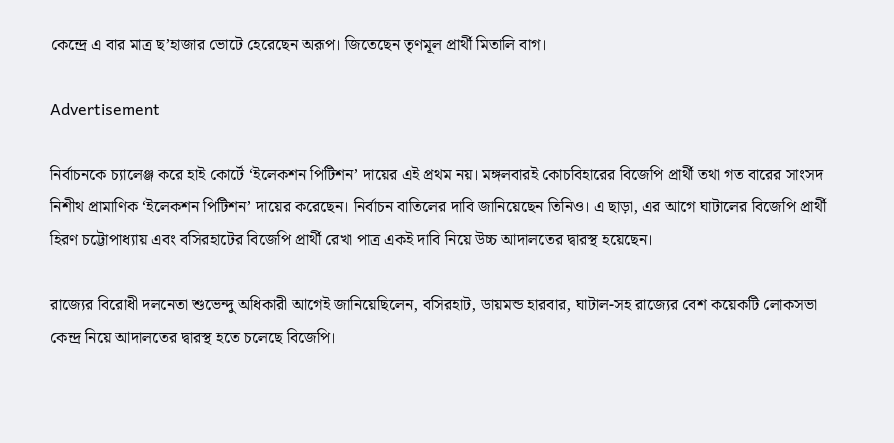কেন্দ্রে এ বার মাত্র ছ’হাজার ভোটে হেরেছেন অরূপ। জিতেছেন তৃণমূল প্রার্থী মিতালি বাগ।

Advertisement

নির্বাচনকে চ্যালেঞ্জ করে হাই কোর্টে ‘ইলেকশন পিটিশন’ দায়ের এই প্রথম নয়। মঙ্গলবারই কোচবিহারের বিজেপি প্রার্থী তথা গত বারের সাংসদ নিশীথ প্রামাণিক ‘ইলেকশন পিটিশন’ দায়ের করেছেন। নির্বাচন বাতিলের দাবি জানিয়েছেন তিনিও। এ ছাড়া, এর আগে ঘাটালের বিজেপি প্রার্থী হিরণ চট্টোপাধ্যায় এবং বসিরহাটের বিজেপি প্রার্থী রেখা পাত্র একই দাবি নিয়ে উচ্চ আদালতের দ্বারস্থ হয়েছেন।

রাজ্যের বিরোধী দলনেতা শুভেন্দু অধিকারী আগেই জানিয়েছিলেন, বসিরহাট, ডায়মন্ড হারবার, ঘাটাল-সহ রাজ্যের বেশ কয়েকটি লোকসভা কেন্দ্র নিয়ে আদালতের দ্বারস্থ হতে চলেছে বিজেপি।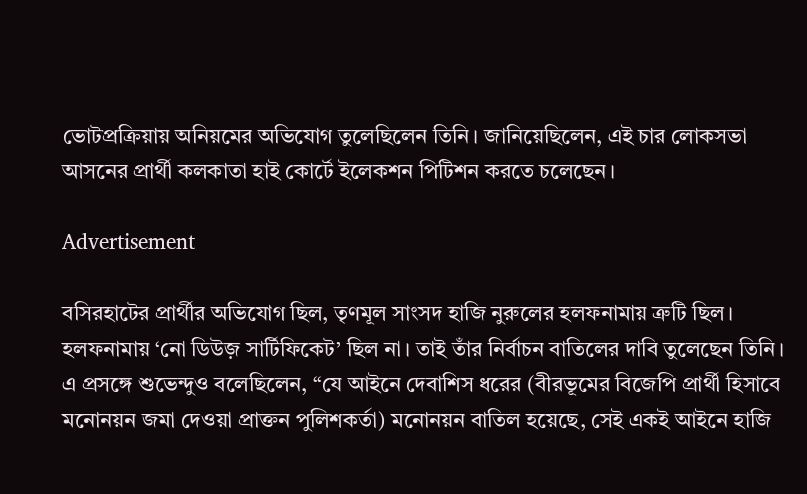ভোটপ্রক্রিয়ায় অনিয়মের অভিযোগ তুলেছিলেন তিনি। জানিয়েছিলেন, এই চার লোকসভা আসনের প্রার্থী কলকাতা হাই কোর্টে ইলেকশন পিটিশন করতে চলেছেন।

Advertisement

বসিরহাটের প্রার্থীর অভিযোগ ছিল, তৃণমূল সাংসদ হাজি নুরুলের হলফনামায় ত্রুটি ছিল। হলফনামায় ‘নো ডিউজ় সার্টিফিকেট’ ছিল না। তাই তাঁর নির্বাচন বাতিলের দাবি তুলেছেন তিনি। এ প্রসঙ্গে শুভেন্দুও বলেছিলেন, ‘‘যে আইনে দেবাশিস ধরের (বীরভূমের বিজেপি প্রার্থী হিসাবে মনোনয়ন জমা দেওয়া প্রাক্তন পুলিশকর্তা) মনোনয়ন বাতিল হয়েছে, সেই একই আইনে হাজি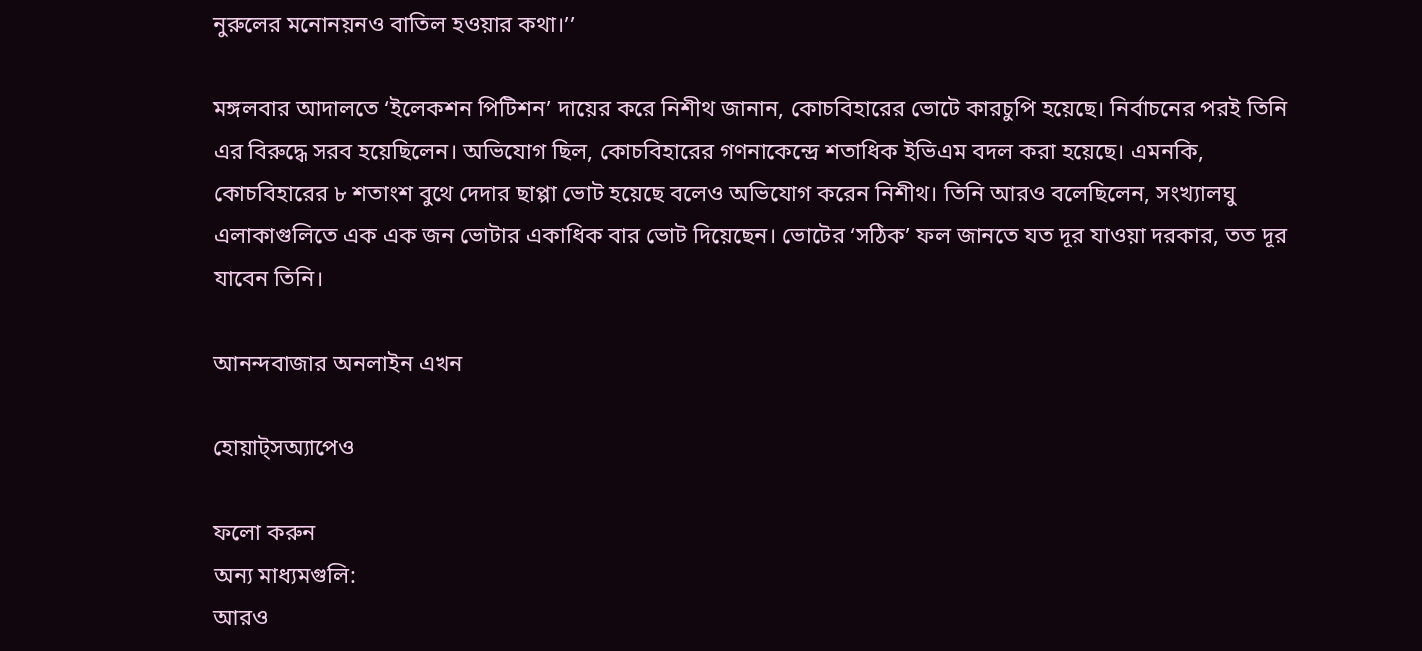নুরুলের মনোনয়নও বাতিল হওয়ার কথা।’’

মঙ্গলবার আদালতে ‘ইলেকশন পিটিশন’ দায়ের করে নিশীথ জানান, কোচবিহারের ভোটে কারচুপি হয়েছে। নির্বাচনের পরই তিনি এর বিরুদ্ধে সরব হয়েছিলেন। অভিযোগ ছিল, কোচবিহারের গণনাকেন্দ্রে শতাধিক ইভিএম বদল করা হয়েছে। এমনকি, কোচবিহারের ৮ শতাংশ বুথে দেদার ছাপ্পা ভোট হয়েছে বলেও অভিযোগ করেন নিশীথ। তিনি আরও বলেছিলেন, সংখ্যালঘু এলাকাগুলিতে এক এক জন ভোটার একাধিক বার ভোট দিয়েছেন। ভোটের ‘সঠিক’ ফল জানতে যত দূর যাওয়া দরকার, তত দূর যাবেন তিনি।

আনন্দবাজার অনলাইন এখন

হোয়াট্‌সঅ্যাপেও

ফলো করুন
অন্য মাধ্যমগুলি:
আরও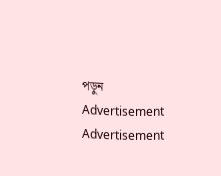পড়ুন
Advertisement
Advertisement